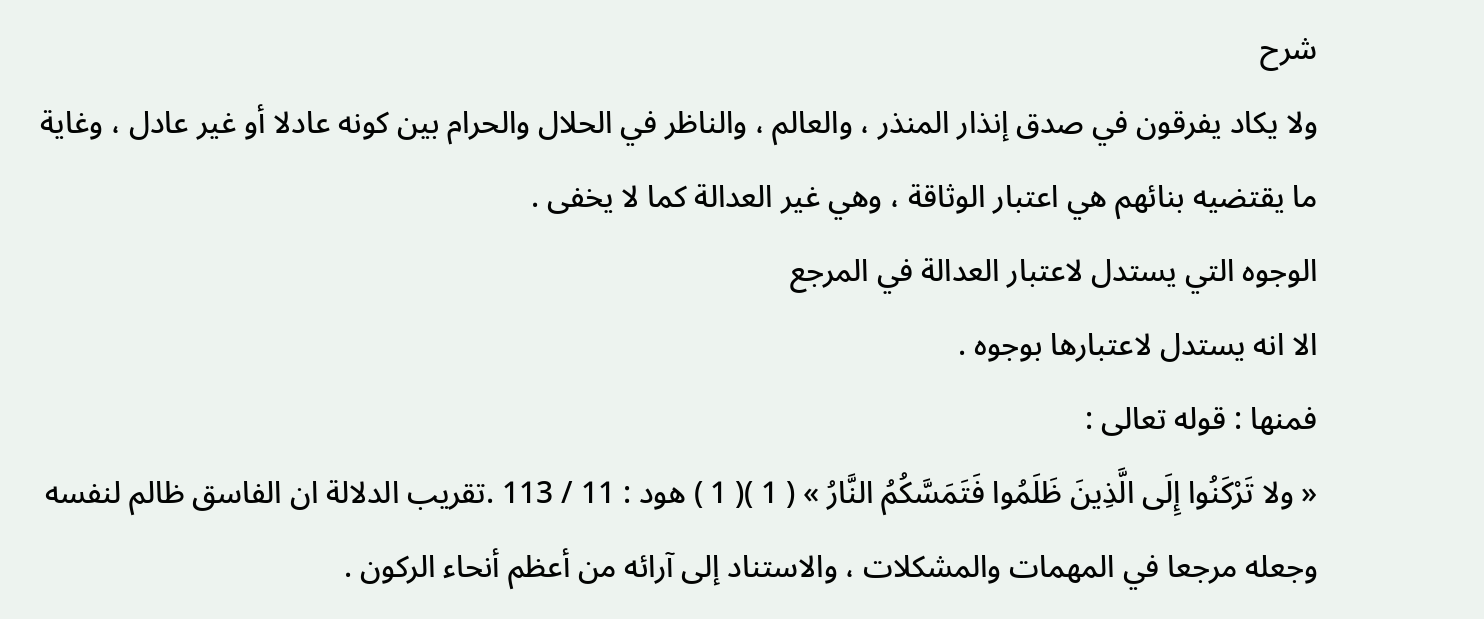شرح
ولا يكاد يفرقون في صدق إنذار المنذر ، والعالم ، والناظر في الحلال والحرام بين كونه عادلا أو غير عادل ، وغاية ما يقتضيه بنائهم هي اعتبار الوثاقة ، وهي غير العدالة كما لا يخفى .
الوجوه التي يستدل لاعتبار العدالة في المرجع
الا انه يستدل لاعتبارها بوجوه .
فمنها : قوله تعالى :
« ولا تَرْكَنُوا إِلَى الَّذِينَ ظَلَمُوا فَتَمَسَّكُمُ النَّارُ » ( 1 )( 1 ) هود : 11 / 113 .تقريب الدلالة ان الفاسق ظالم لنفسه وجعله مرجعا في المهمات والمشكلات ، والاستناد إلى آرائه من أعظم أنحاء الركون .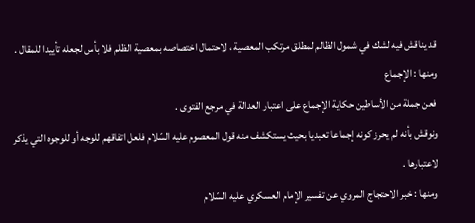قد يناقش فيه لشك في شمول الظالم لمطلق مرتكب المعصية ، لاحتمال اختصاصه بمعصية الظلم فلا بأس لجعله تأييدا للمقال .
ومنها : الإجماع
فعن جملة من الأساطين حكاية الإجماع على اعتبار العدالة في مرجع الفتوى .
ونوقش بأنه لم يحرز كونه إجماعا تعبديا بحيث يستكشف منه قول المعصوم عليه السّلام فلعل اتفاقهم للوجه أو للوجوه التي يذكر لاعتبارها .
ومنها : خبر الاحتجاج المروي عن تفسير الإمام العسكري عليه السّلام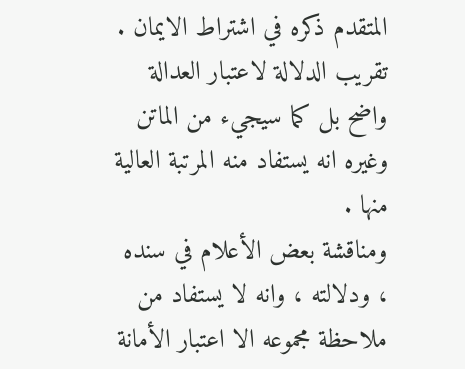المتقدم ذكره في اشتراط الايمان .
تقريب الدلالة لاعتبار العدالة واضح بل كما سيجيء من الماتن وغيره انه يستفاد منه المرتبة العالية منها .
ومناقشة بعض الأعلام في سنده ، ودلالته ، وانه لا يستفاد من ملاحظة مجموعه الا اعتبار الأمانة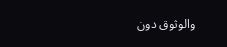والوثوق دون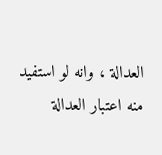العدالة ، وانه لو استفيد منه اعتبار العدالة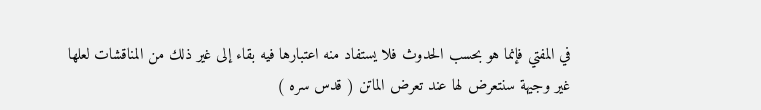في المفتي فإنما هو بحسب الحدوث فلا يستفاد منه اعتبارها فيه بقاء إلى غير ذلك من المناقشات لعلها غير وجيهة سنتعرض لها عند تعرض الماتن ( قدس سره )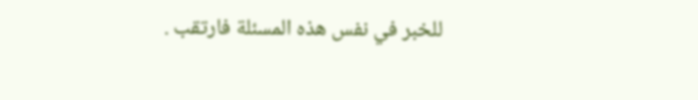للخبر في نفس هذه المسئلة فارتقب .